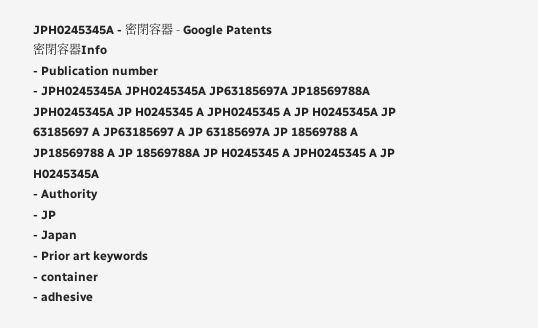JPH0245345A - 密閉容器 - Google Patents
密閉容器Info
- Publication number
- JPH0245345A JPH0245345A JP63185697A JP18569788A JPH0245345A JP H0245345 A JPH0245345 A JP H0245345A JP 63185697 A JP63185697 A JP 63185697A JP 18569788 A JP18569788 A JP 18569788A JP H0245345 A JPH0245345 A JP H0245345A
- Authority
- JP
- Japan
- Prior art keywords
- container
- adhesive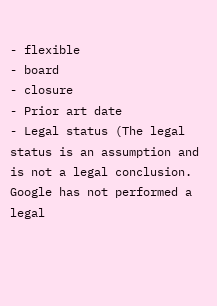- flexible
- board
- closure
- Prior art date
- Legal status (The legal status is an assumption and is not a legal conclusion. Google has not performed a legal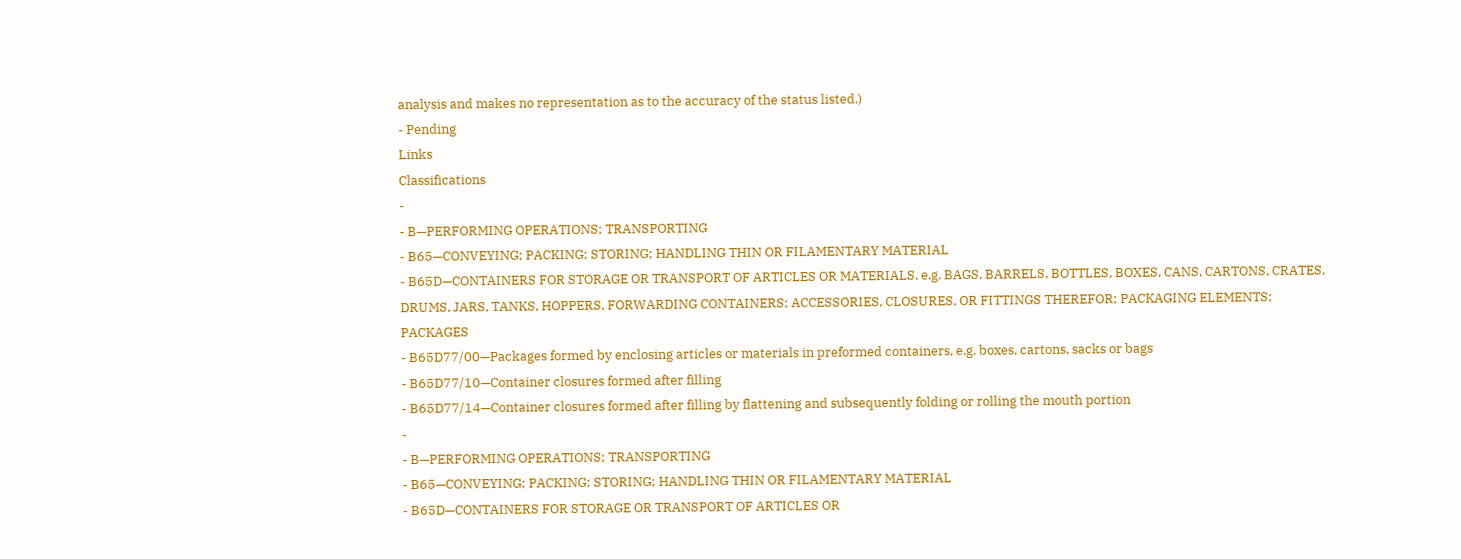analysis and makes no representation as to the accuracy of the status listed.)
- Pending
Links
Classifications
-
- B—PERFORMING OPERATIONS; TRANSPORTING
- B65—CONVEYING; PACKING; STORING; HANDLING THIN OR FILAMENTARY MATERIAL
- B65D—CONTAINERS FOR STORAGE OR TRANSPORT OF ARTICLES OR MATERIALS, e.g. BAGS, BARRELS, BOTTLES, BOXES, CANS, CARTONS, CRATES, DRUMS, JARS, TANKS, HOPPERS, FORWARDING CONTAINERS; ACCESSORIES, CLOSURES, OR FITTINGS THEREFOR; PACKAGING ELEMENTS; PACKAGES
- B65D77/00—Packages formed by enclosing articles or materials in preformed containers, e.g. boxes, cartons, sacks or bags
- B65D77/10—Container closures formed after filling
- B65D77/14—Container closures formed after filling by flattening and subsequently folding or rolling the mouth portion
-
- B—PERFORMING OPERATIONS; TRANSPORTING
- B65—CONVEYING; PACKING; STORING; HANDLING THIN OR FILAMENTARY MATERIAL
- B65D—CONTAINERS FOR STORAGE OR TRANSPORT OF ARTICLES OR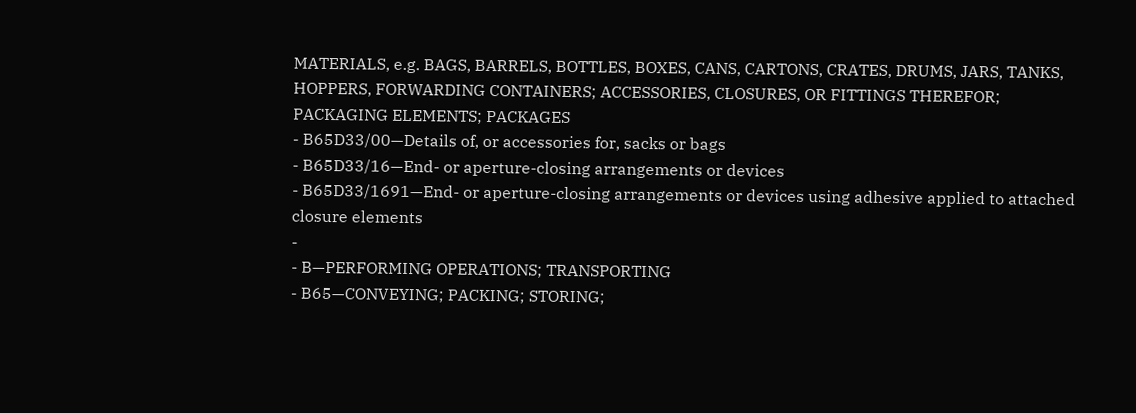MATERIALS, e.g. BAGS, BARRELS, BOTTLES, BOXES, CANS, CARTONS, CRATES, DRUMS, JARS, TANKS, HOPPERS, FORWARDING CONTAINERS; ACCESSORIES, CLOSURES, OR FITTINGS THEREFOR; PACKAGING ELEMENTS; PACKAGES
- B65D33/00—Details of, or accessories for, sacks or bags
- B65D33/16—End- or aperture-closing arrangements or devices
- B65D33/1691—End- or aperture-closing arrangements or devices using adhesive applied to attached closure elements
-
- B—PERFORMING OPERATIONS; TRANSPORTING
- B65—CONVEYING; PACKING; STORING;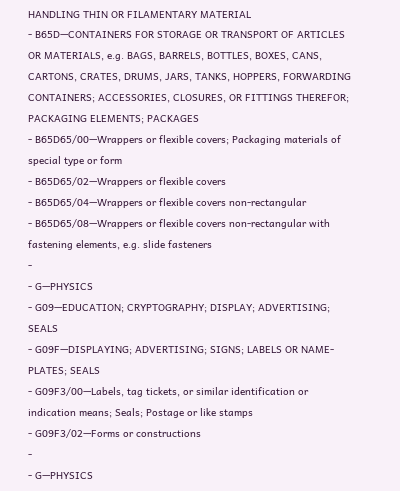HANDLING THIN OR FILAMENTARY MATERIAL
- B65D—CONTAINERS FOR STORAGE OR TRANSPORT OF ARTICLES OR MATERIALS, e.g. BAGS, BARRELS, BOTTLES, BOXES, CANS, CARTONS, CRATES, DRUMS, JARS, TANKS, HOPPERS, FORWARDING CONTAINERS; ACCESSORIES, CLOSURES, OR FITTINGS THEREFOR; PACKAGING ELEMENTS; PACKAGES
- B65D65/00—Wrappers or flexible covers; Packaging materials of special type or form
- B65D65/02—Wrappers or flexible covers
- B65D65/04—Wrappers or flexible covers non-rectangular
- B65D65/08—Wrappers or flexible covers non-rectangular with fastening elements, e.g. slide fasteners
-
- G—PHYSICS
- G09—EDUCATION; CRYPTOGRAPHY; DISPLAY; ADVERTISING; SEALS
- G09F—DISPLAYING; ADVERTISING; SIGNS; LABELS OR NAME-PLATES; SEALS
- G09F3/00—Labels, tag tickets, or similar identification or indication means; Seals; Postage or like stamps
- G09F3/02—Forms or constructions
-
- G—PHYSICS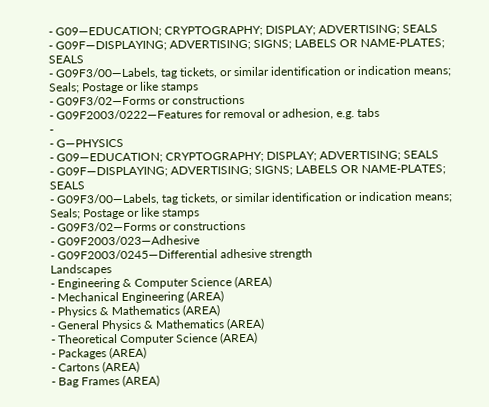- G09—EDUCATION; CRYPTOGRAPHY; DISPLAY; ADVERTISING; SEALS
- G09F—DISPLAYING; ADVERTISING; SIGNS; LABELS OR NAME-PLATES; SEALS
- G09F3/00—Labels, tag tickets, or similar identification or indication means; Seals; Postage or like stamps
- G09F3/02—Forms or constructions
- G09F2003/0222—Features for removal or adhesion, e.g. tabs
-
- G—PHYSICS
- G09—EDUCATION; CRYPTOGRAPHY; DISPLAY; ADVERTISING; SEALS
- G09F—DISPLAYING; ADVERTISING; SIGNS; LABELS OR NAME-PLATES; SEALS
- G09F3/00—Labels, tag tickets, or similar identification or indication means; Seals; Postage or like stamps
- G09F3/02—Forms or constructions
- G09F2003/023—Adhesive
- G09F2003/0245—Differential adhesive strength
Landscapes
- Engineering & Computer Science (AREA)
- Mechanical Engineering (AREA)
- Physics & Mathematics (AREA)
- General Physics & Mathematics (AREA)
- Theoretical Computer Science (AREA)
- Packages (AREA)
- Cartons (AREA)
- Bag Frames (AREA)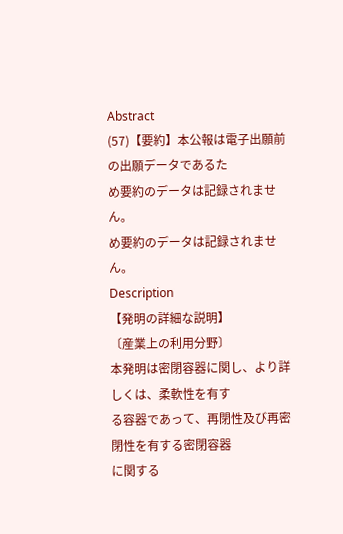Abstract
(57)【要約】本公報は電子出願前の出願データであるた
め要約のデータは記録されません。
め要約のデータは記録されません。
Description
【発明の詳細な説明】
〔産業上の利用分野〕
本発明は密閉容器に関し、より詳しくは、柔軟性を有す
る容器であって、再閉性及び再密閉性を有する密閉容器
に関する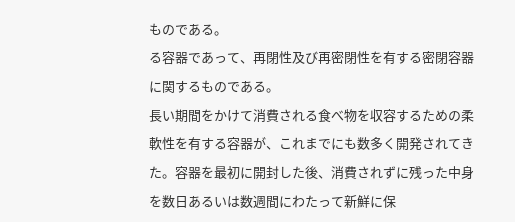ものである。
る容器であって、再閉性及び再密閉性を有する密閉容器
に関するものである。
長い期間をかけて消費される食べ物を収容するための柔
軟性を有する容器が、これまでにも数多く開発されてき
た。容器を最初に開封した後、消費されずに残った中身
を数日あるいは数週間にわたって新鮮に保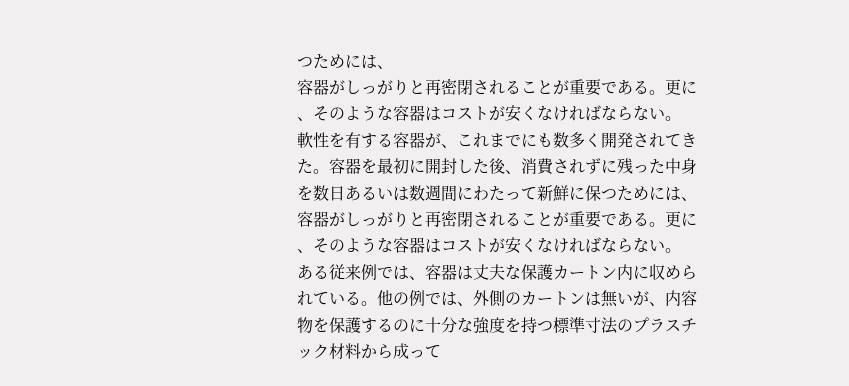つためには、
容器がしっがりと再密閉されることが重要である。更に
、そのような容器はコストが安くなければならない。
軟性を有する容器が、これまでにも数多く開発されてき
た。容器を最初に開封した後、消費されずに残った中身
を数日あるいは数週間にわたって新鮮に保つためには、
容器がしっがりと再密閉されることが重要である。更に
、そのような容器はコストが安くなければならない。
ある従来例では、容器は丈夫な保護カートン内に収めら
れている。他の例では、外側のカートンは無いが、内容
物を保護するのに十分な強度を持つ標準寸法のプラスチ
ック材料から成って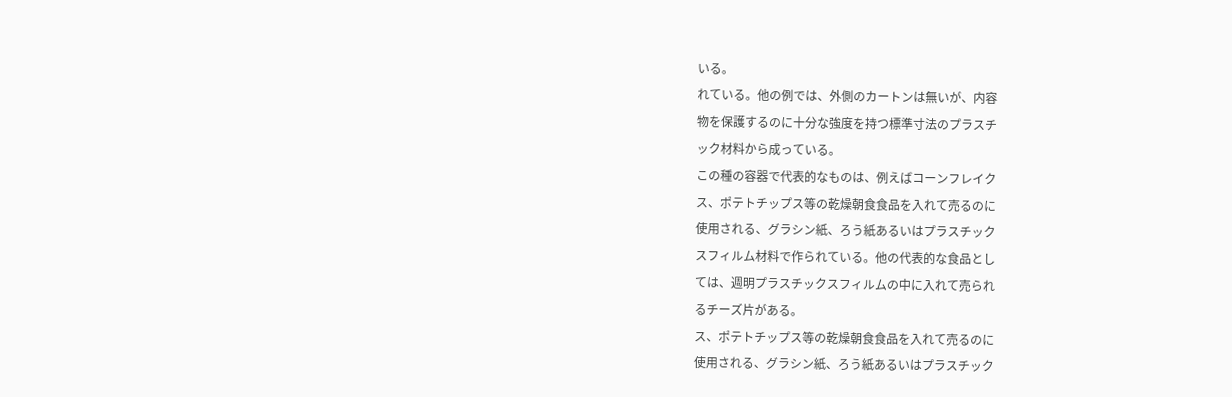いる。
れている。他の例では、外側のカートンは無いが、内容
物を保護するのに十分な強度を持つ標準寸法のプラスチ
ック材料から成っている。
この種の容器で代表的なものは、例えばコーンフレイク
ス、ポテトチップス等の乾燥朝食食品を入れて売るのに
使用される、グラシン紙、ろう紙あるいはプラスチック
スフィルム材料で作られている。他の代表的な食品とし
ては、週明プラスチックスフィルムの中に入れて売られ
るチーズ片がある。
ス、ポテトチップス等の乾燥朝食食品を入れて売るのに
使用される、グラシン紙、ろう紙あるいはプラスチック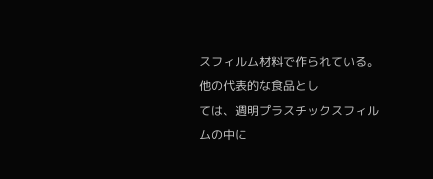スフィルム材料で作られている。他の代表的な食品とし
ては、週明プラスチックスフィルムの中に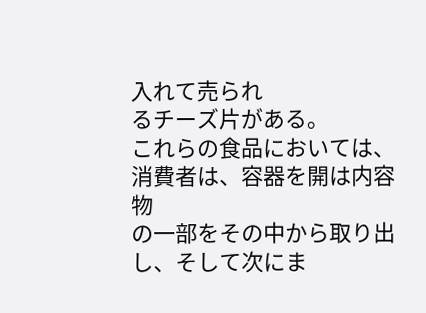入れて売られ
るチーズ片がある。
これらの食品においては、消費者は、容器を開は内容物
の一部をその中から取り出し、そして次にま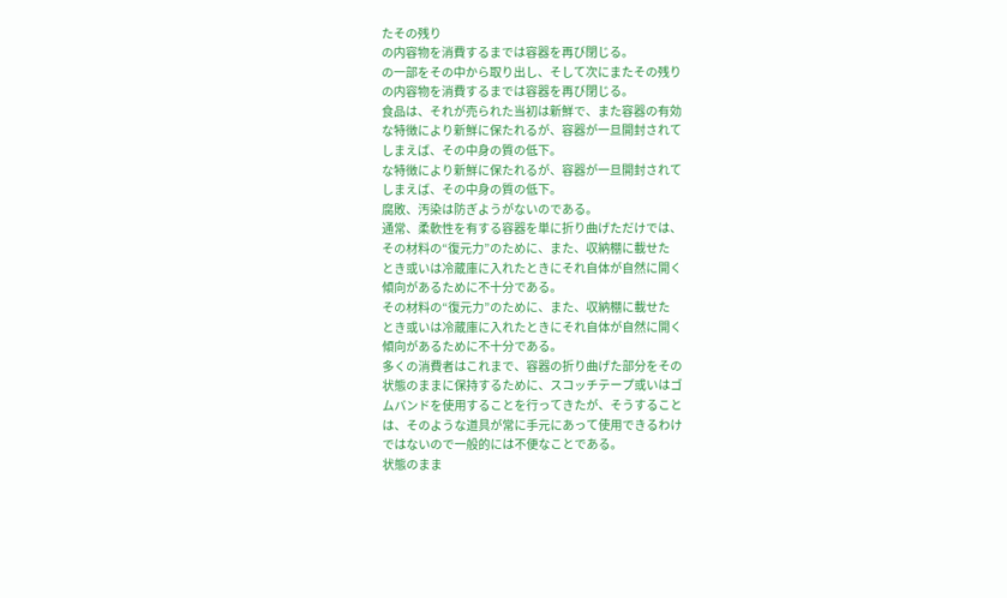たその残り
の内容物を消費するまでは容器を再び閉じる。
の一部をその中から取り出し、そして次にまたその残り
の内容物を消費するまでは容器を再び閉じる。
食品は、それが売られた当初は新鮮で、また容器の有効
な特徴により新鮮に保たれるが、容器が一旦開封されて
しまえば、その中身の質の低下。
な特徴により新鮮に保たれるが、容器が一旦開封されて
しまえば、その中身の質の低下。
腐敗、汚染は防ぎようがないのである。
通常、柔軟性を有する容器を単に折り曲げただけでは、
その材料の“復元力”のために、また、収納棚に載せた
とき或いは冷蔵庫に入れたときにそれ自体が自然に開く
傾向があるために不十分である。
その材料の“復元力”のために、また、収納棚に載せた
とき或いは冷蔵庫に入れたときにそれ自体が自然に開く
傾向があるために不十分である。
多くの消費者はこれまで、容器の折り曲げた部分をその
状態のままに保持するために、スコッチテープ或いはゴ
ムバンドを使用することを行ってきたが、そうすること
は、そのような道具が常に手元にあって使用できるわけ
ではないので一般的には不便なことである。
状態のまま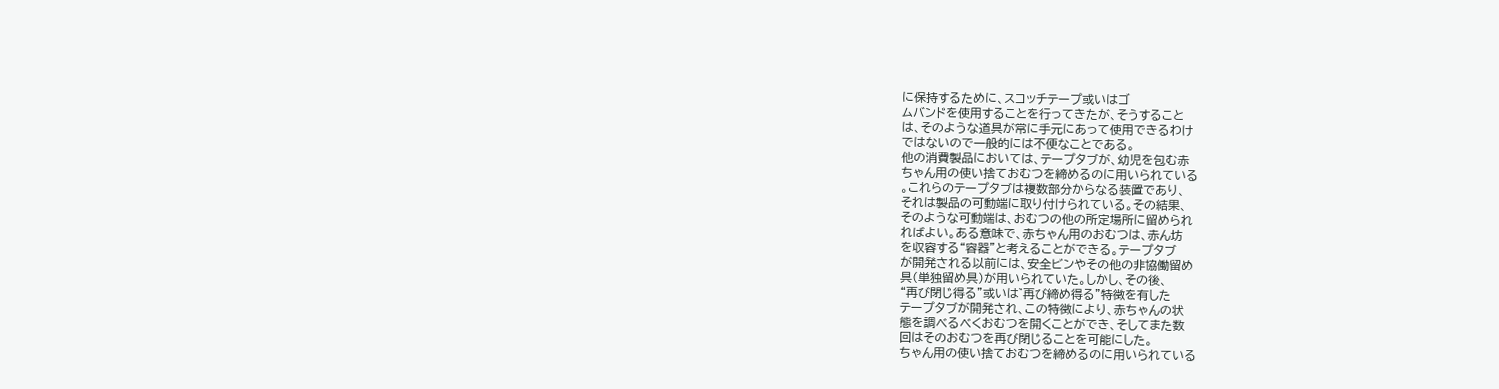に保持するために、スコッチテープ或いはゴ
ムバンドを使用することを行ってきたが、そうすること
は、そのような道具が常に手元にあって使用できるわけ
ではないので一般的には不便なことである。
他の消費製品においては、テープタブが、幼児を包む赤
ちゃん用の使い捨ておむつを締めるのに用いられている
。これらのテープタブは複数部分からなる装置であり、
それは製品の可動端に取り付けられている。その結果、
そのような可動端は、おむつの他の所定場所に留められ
ればよい。ある意味で、赤ちゃん用のおむつは、赤ん坊
を収容する“容器”と考えることができる。テープタブ
が開発される以前には、安全ビンやその他の非協働留め
具(単独留め具)が用いられていた。しかし、その後、
“再び閉じ得る”或いは゛再び締め得る”特徴を有した
テープタブが開発され、この特徴により、赤ちゃんの状
態を調べるべくおむつを開くことができ、そしてまた数
回はそのおむつを再び閉じることを可能にした。
ちゃん用の使い捨ておむつを締めるのに用いられている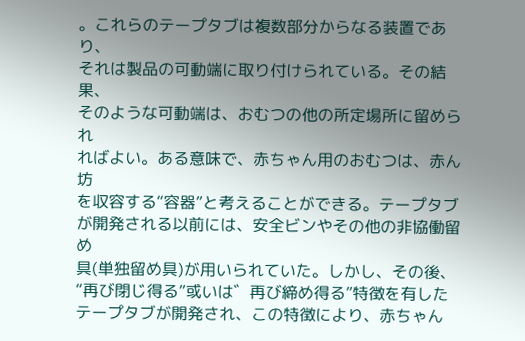。これらのテープタブは複数部分からなる装置であり、
それは製品の可動端に取り付けられている。その結果、
そのような可動端は、おむつの他の所定場所に留められ
ればよい。ある意味で、赤ちゃん用のおむつは、赤ん坊
を収容する“容器”と考えることができる。テープタブ
が開発される以前には、安全ビンやその他の非協働留め
具(単独留め具)が用いられていた。しかし、その後、
“再び閉じ得る”或いは゛再び締め得る”特徴を有した
テープタブが開発され、この特徴により、赤ちゃん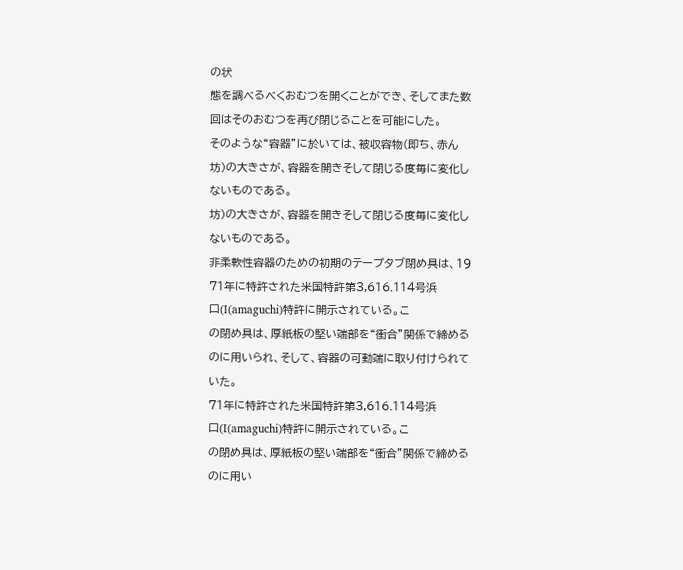の状
態を調べるべくおむつを開くことができ、そしてまた数
回はそのおむつを再び閉じることを可能にした。
そのような“容器”に於いては、被収容物(即ち、赤ん
坊)の大きさが、容器を開きそして閉じる度毎に変化し
ないものである。
坊)の大きさが、容器を開きそして閉じる度毎に変化し
ないものである。
非柔軟性容器のための初期のテープタブ閉め具は、19
71年に特許された米国特許第3,616.114号浜
口(I(amaguchi)特許に開示されている。こ
の閉め具は、厚紙板の堅い端部を“衝合”関係で締める
のに用いられ、そして、容器の可動端に取り付けられて
いた。
71年に特許された米国特許第3,616.114号浜
口(I(amaguchi)特許に開示されている。こ
の閉め具は、厚紙板の堅い端部を“衝合”関係で締める
のに用い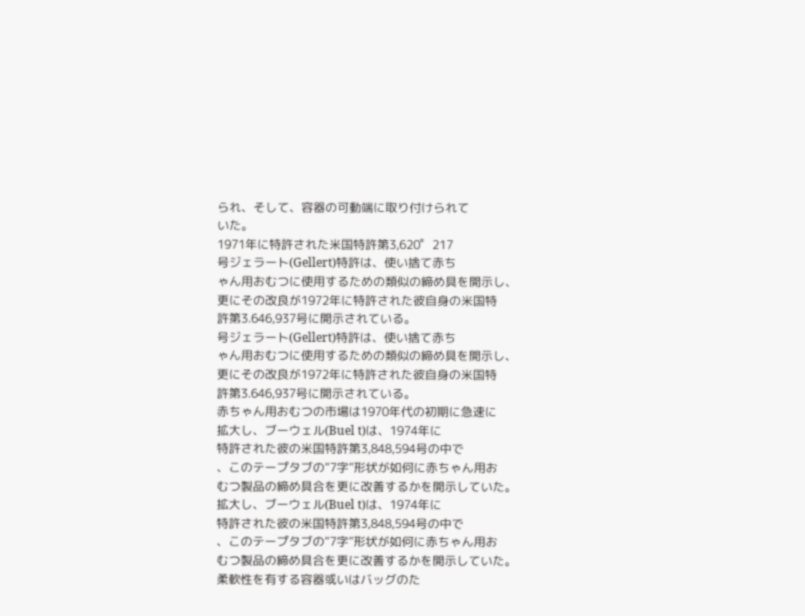られ、そして、容器の可動端に取り付けられて
いた。
1971年に特許された米国特許第3,620゜217
号ジェラート(Gellert)特許は、使い捨て赤ち
ゃん用おむつに使用するための類似の締め具を開示し、
更にその改良が1972年に特許された彼自身の米国特
許第3.646,937号に開示されている。
号ジェラート(Gellert)特許は、使い捨て赤ち
ゃん用おむつに使用するための類似の締め具を開示し、
更にその改良が1972年に特許された彼自身の米国特
許第3.646,937号に開示されている。
赤ちゃん用おむつの市場は1970年代の初期に急速に
拡大し、ブーウェル(Buel t)は、1974年に
特許された彼の米国特許第3,848,594号の中で
、このテープタブの“7字”形状が如何に赤ちゃん用お
むつ製品の締め具合を更に改善するかを開示していた。
拡大し、ブーウェル(Buel t)は、1974年に
特許された彼の米国特許第3,848,594号の中で
、このテープタブの“7字”形状が如何に赤ちゃん用お
むつ製品の締め具合を更に改善するかを開示していた。
柔軟性を有する容器或いはバッグのた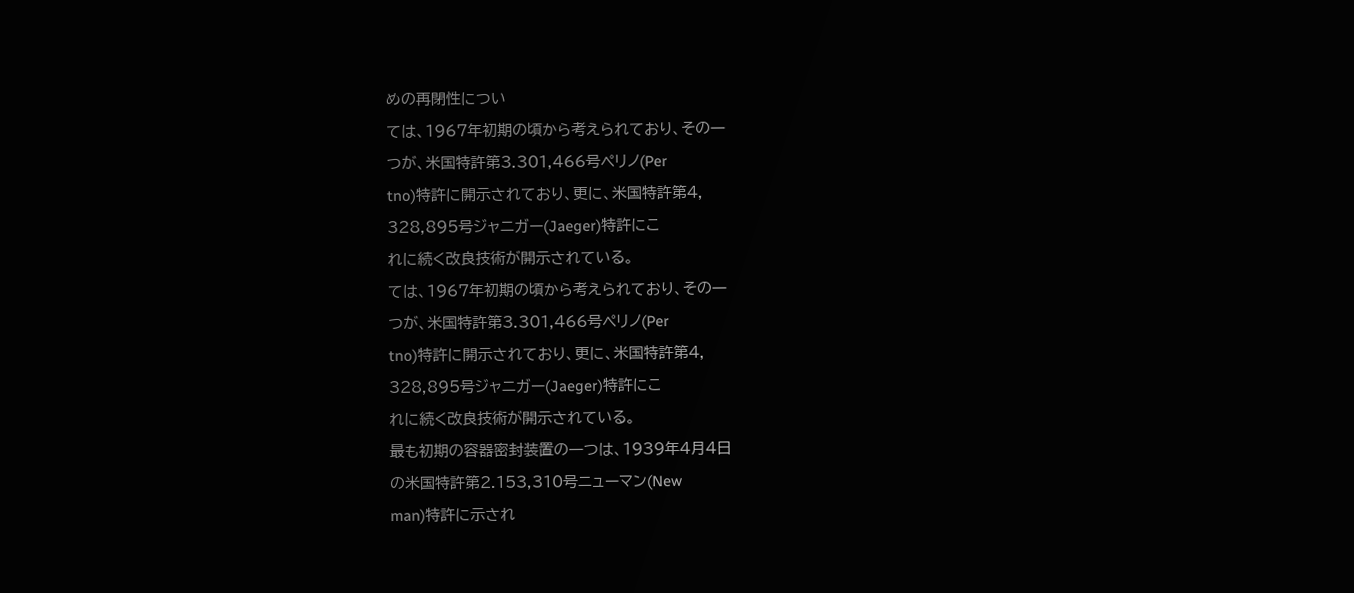めの再閉性につい
ては、1967年初期の頃から考えられており、その一
つが、米国特許第3.301,466号ペリノ(Per
tno)特許に開示されており、更に、米国特許第4,
328,895号ジャニガー(Jaeger)特許にこ
れに続く改良技術が開示されている。
ては、1967年初期の頃から考えられており、その一
つが、米国特許第3.301,466号ペリノ(Per
tno)特許に開示されており、更に、米国特許第4,
328,895号ジャニガー(Jaeger)特許にこ
れに続く改良技術が開示されている。
最も初期の容器密封装置の一つは、1939年4月4日
の米国特許第2.153,310号ニューマン(New
man)特許に示され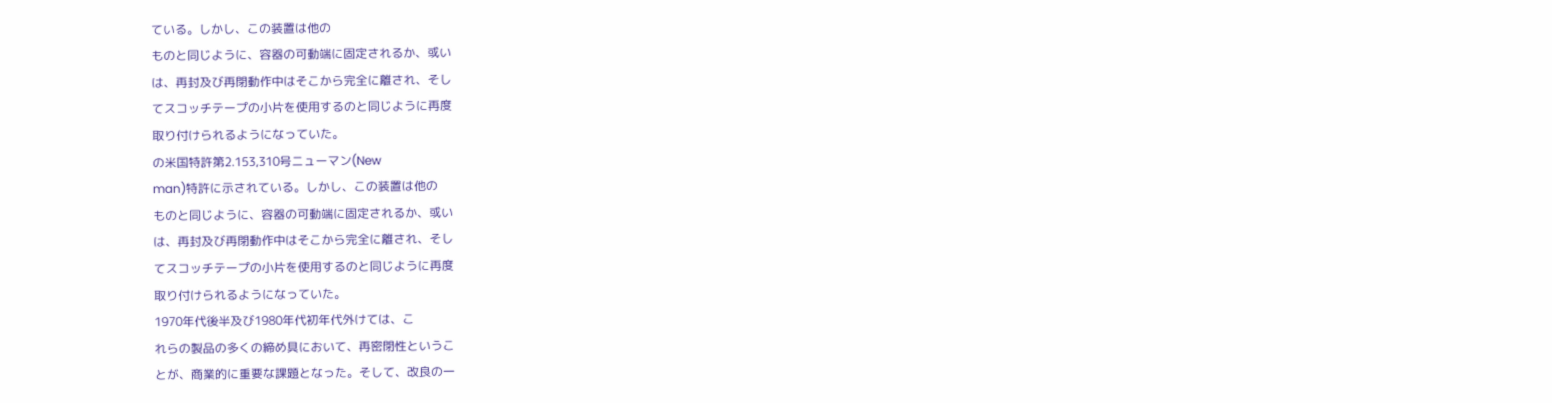ている。しかし、この装置は他の
ものと同じように、容器の可動端に固定されるか、或い
は、再封及び再閉動作中はそこから完全に離され、そし
てスコッチテープの小片を使用するのと同じように再度
取り付けられるようになっていた。
の米国特許第2.153,310号ニューマン(New
man)特許に示されている。しかし、この装置は他の
ものと同じように、容器の可動端に固定されるか、或い
は、再封及び再閉動作中はそこから完全に離され、そし
てスコッチテープの小片を使用するのと同じように再度
取り付けられるようになっていた。
1970年代後半及び1980年代初年代外けては、こ
れらの製品の多くの締め具において、再密閉性というこ
とが、商業的に重要な課題となった。そして、改良の一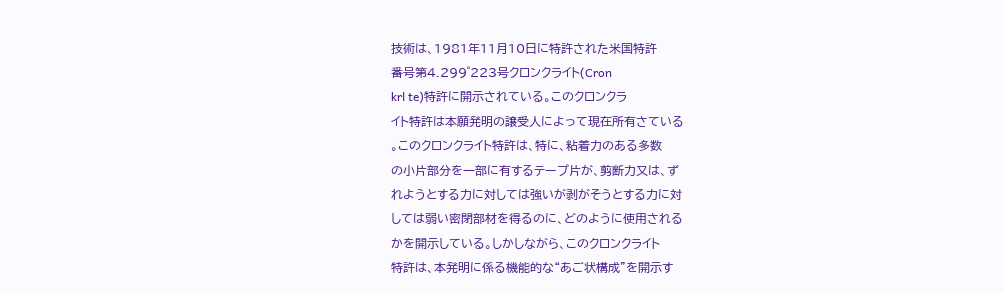技術は、1981年11月10日に特許された米国特許
番号第4.299゜223号クロンクライト(Cron
krl te)特許に開示されている。このクロンクラ
イト特許は本願発明の譲受人によって現在所有さている
。このクロンクライト特許は、特に、粘着力のある多数
の小片部分を一部に有するテープ片が、剪断力又は、ず
れようとする力に対しては強いが剥がそうとする力に対
しては弱い密閉部材を得るのに、どのように使用される
かを開示している。しかしながら、このクロンクライト
特許は、本発明に係る機能的な“あご状構成”を開示す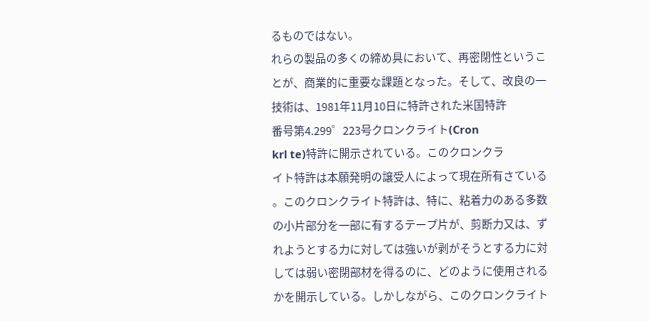るものではない。
れらの製品の多くの締め具において、再密閉性というこ
とが、商業的に重要な課題となった。そして、改良の一
技術は、1981年11月10日に特許された米国特許
番号第4.299゜223号クロンクライト(Cron
krl te)特許に開示されている。このクロンクラ
イト特許は本願発明の譲受人によって現在所有さている
。このクロンクライト特許は、特に、粘着力のある多数
の小片部分を一部に有するテープ片が、剪断力又は、ず
れようとする力に対しては強いが剥がそうとする力に対
しては弱い密閉部材を得るのに、どのように使用される
かを開示している。しかしながら、このクロンクライト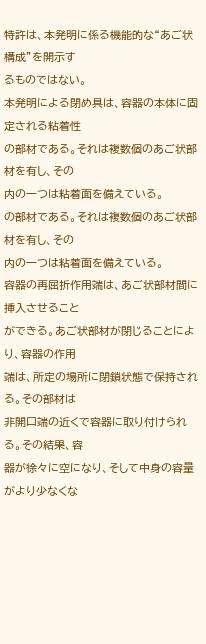特許は、本発明に係る機能的な“あご状構成”を開示す
るものではない。
本発明による閉め具は、容器の本体に固定される粘着性
の部材である。それは複数個のあご状部材を有し、その
内の一つは粘着面を備えている。
の部材である。それは複数個のあご状部材を有し、その
内の一つは粘着面を備えている。
容器の再屈折作用端は、あご状部材間に挿入させること
ができる。あご状部材が閉じることにより、容器の作用
端は、所定の場所に閉鎖状態で保持される。その部材は
非開口端の近くで容器に取り付けられる。その結果、容
器が徐々に空になり、そして中身の容量がより少なくな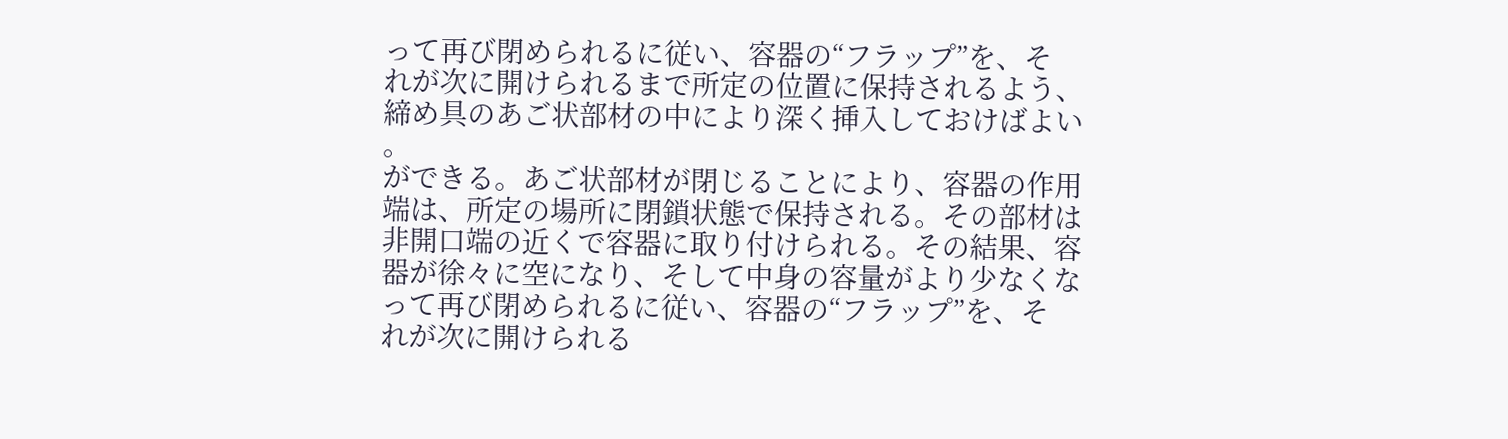って再び閉められるに従い、容器の“フラップ”を、そ
れが次に開けられるまで所定の位置に保持されるよう、
締め具のあご状部材の中により深く挿入しておけばよい
。
ができる。あご状部材が閉じることにより、容器の作用
端は、所定の場所に閉鎖状態で保持される。その部材は
非開口端の近くで容器に取り付けられる。その結果、容
器が徐々に空になり、そして中身の容量がより少なくな
って再び閉められるに従い、容器の“フラップ”を、そ
れが次に開けられる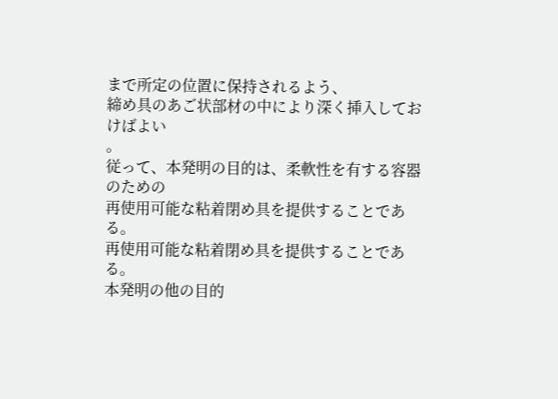まで所定の位置に保持されるよう、
締め具のあご状部材の中により深く挿入しておけばよい
。
従って、本発明の目的は、柔軟性を有する容器のための
再使用可能な粘着閉め具を提供することである。
再使用可能な粘着閉め具を提供することである。
本発明の他の目的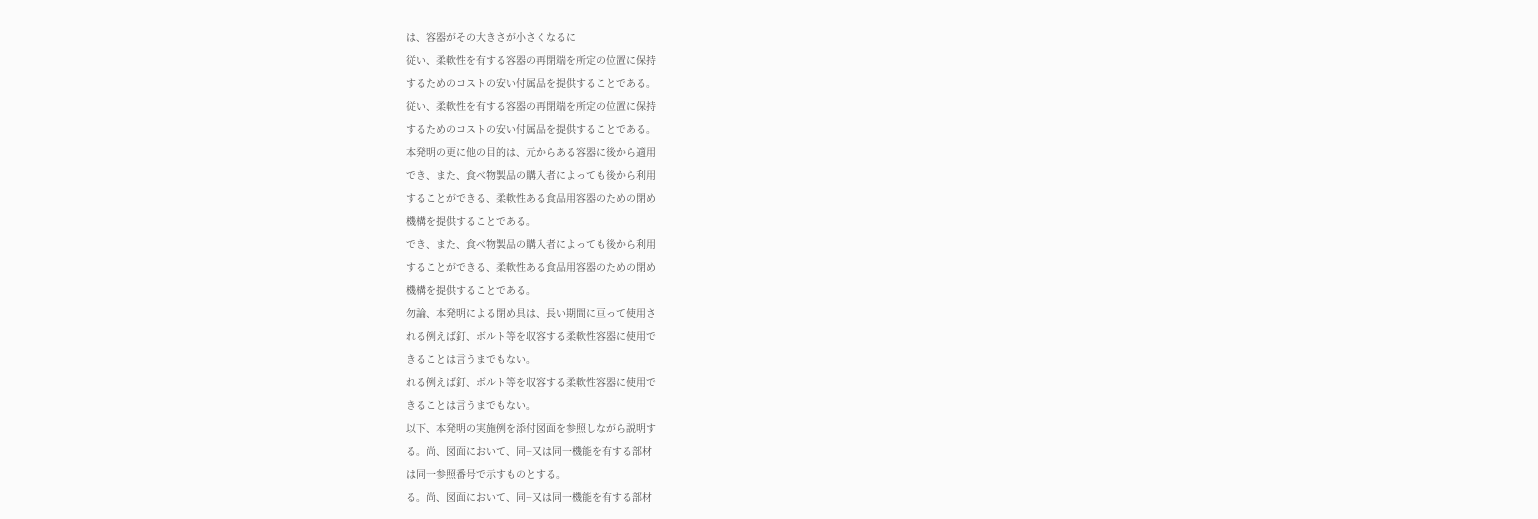は、容器がその大きさが小さくなるに
従い、柔軟性を有する容器の再閉端を所定の位置に保持
するためのコストの安い付属品を提供することである。
従い、柔軟性を有する容器の再閉端を所定の位置に保持
するためのコストの安い付属品を提供することである。
本発明の更に他の目的は、元からある容器に後から適用
でき、また、食べ物製品の購入者によっても後から利用
することができる、柔軟性ある食品用容器のための閉め
機構を提供することである。
でき、また、食べ物製品の購入者によっても後から利用
することができる、柔軟性ある食品用容器のための閉め
機構を提供することである。
勿論、本発明による閉め具は、長い期間に亘って使用さ
れる例えば釘、ボルト等を収容する柔軟性容器に使用で
きることは言うまでもない。
れる例えば釘、ボルト等を収容する柔軟性容器に使用で
きることは言うまでもない。
以下、本発明の実施例を添付図面を参照しながら説明す
る。尚、図面において、同−又は同一機能を有する部材
は同一参照番号で示すものとする。
る。尚、図面において、同−又は同一機能を有する部材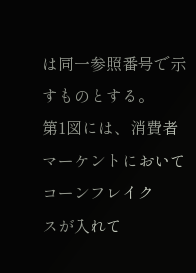は同一参照番号で示すものとする。
第1図には、消費者マーケントにおいてコーンフレイク
スが入れて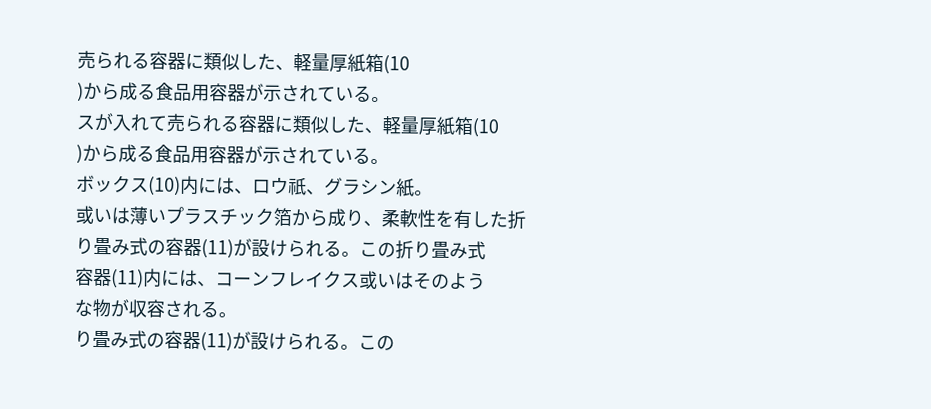売られる容器に類似した、軽量厚紙箱(10
)から成る食品用容器が示されている。
スが入れて売られる容器に類似した、軽量厚紙箱(10
)から成る食品用容器が示されている。
ボックス(10)内には、ロウ祇、グラシン紙。
或いは薄いプラスチック箔から成り、柔軟性を有した折
り畳み式の容器(11)が設けられる。この折り畳み式
容器(11)内には、コーンフレイクス或いはそのよう
な物が収容される。
り畳み式の容器(11)が設けられる。この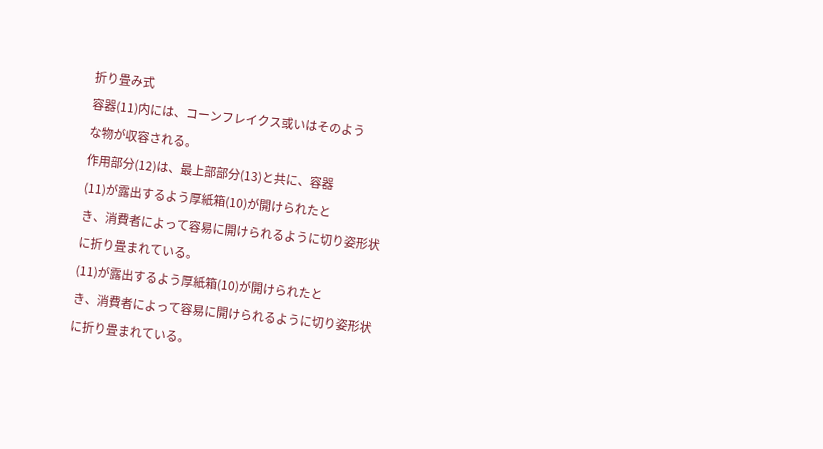折り畳み式
容器(11)内には、コーンフレイクス或いはそのよう
な物が収容される。
作用部分(12)は、最上部部分(13)と共に、容器
(11)が露出するよう厚紙箱(10)が開けられたと
き、消費者によって容易に開けられるように切り姿形状
に折り畳まれている。
(11)が露出するよう厚紙箱(10)が開けられたと
き、消費者によって容易に開けられるように切り姿形状
に折り畳まれている。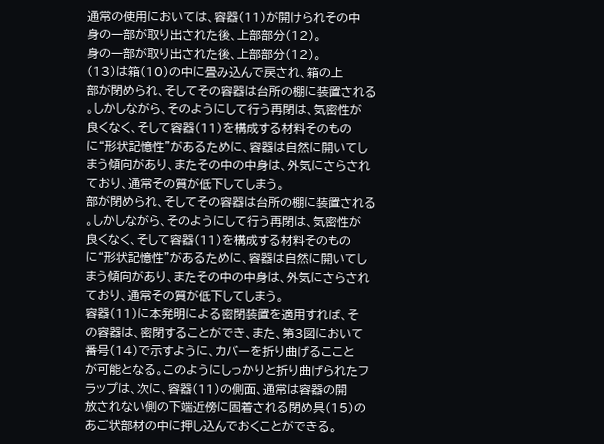通常の使用においては、容器(11)が開けられその中
身の一部が取り出された後、上部部分(12)。
身の一部が取り出された後、上部部分(12)。
(13)は箱(10)の中に畳み込んで戻され、箱の上
部が閉められ、そしてその容器は台所の棚に装置される
。しかしながら、そのようにして行う再閉は、気密性が
良くなく、そして容器(11)を構成する材料そのもの
に“形状記憶性”があるために、容器は自然に開いてし
まう傾向があり、またその中の中身は、外気にさらされ
ており、通常その質が低下してしまう。
部が閉められ、そしてその容器は台所の棚に装置される
。しかしながら、そのようにして行う再閉は、気密性が
良くなく、そして容器(11)を構成する材料そのもの
に“形状記憶性”があるために、容器は自然に開いてし
まう傾向があり、またその中の中身は、外気にさらされ
ており、通常その質が低下してしまう。
容器(11)に本発明による密閉装置を適用すれば、そ
の容器は、密閉することができ、また、第3図において
番号(14)で示すように、カバーを折り曲げるここと
が可能となる。このようにしっかりと折り曲げられたフ
ラップは、次に、容器(11)の側面、通常は容器の開
放されない側の下端近傍に固着される閉め具(15)の
あご状部材の中に押し込んでおくことができる。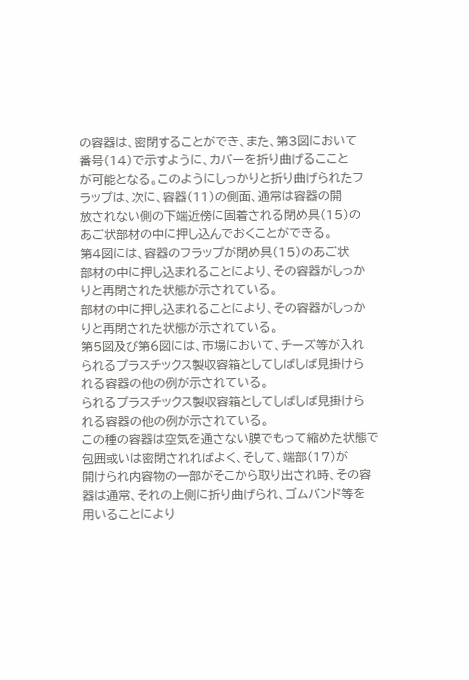の容器は、密閉することができ、また、第3図において
番号(14)で示すように、カバーを折り曲げるここと
が可能となる。このようにしっかりと折り曲げられたフ
ラップは、次に、容器(11)の側面、通常は容器の開
放されない側の下端近傍に固着される閉め具(15)の
あご状部材の中に押し込んでおくことができる。
第4図には、容器のフラップが閉め具(15)のあご状
部材の中に押し込まれることにより、その容器がしっか
りと再閉された状態が示されている。
部材の中に押し込まれることにより、その容器がしっか
りと再閉された状態が示されている。
第5図及び第6図には、市場において、チーズ等が入れ
られるプラスチックス製収容箱としてしばしば見掛けら
れる容器の他の例が示されている。
られるプラスチックス製収容箱としてしばしば見掛けら
れる容器の他の例が示されている。
この種の容器は空気を通さない膜でもって縮めた状態で
包囲或いは密閉されればよく、そして、端部(17)が
開けられ内容物の一部がそこから取り出され時、その容
器は通常、それの上側に折り曲げられ、ゴムバンド等を
用いることにより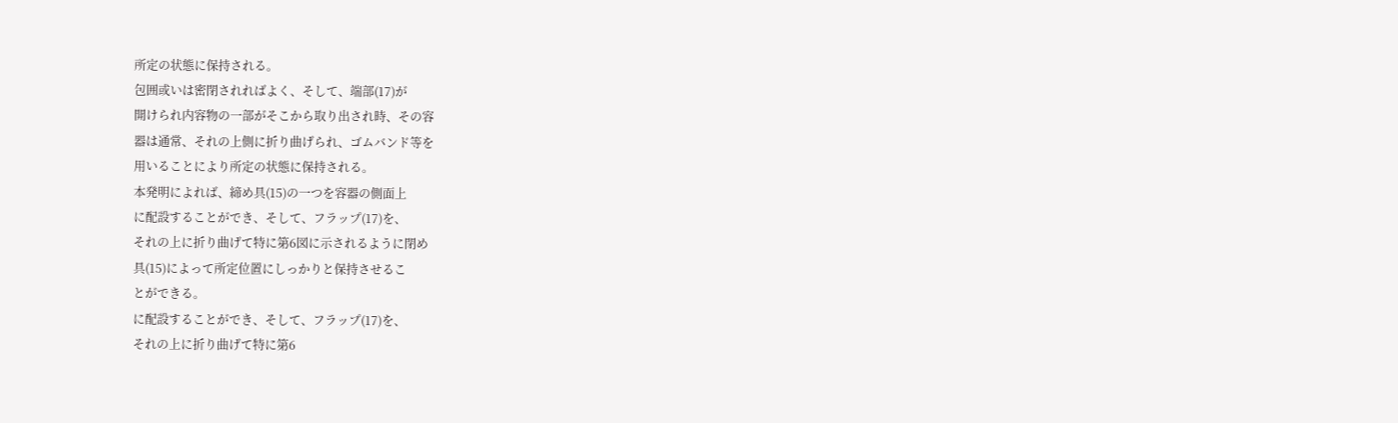所定の状態に保持される。
包囲或いは密閉されればよく、そして、端部(17)が
開けられ内容物の一部がそこから取り出され時、その容
器は通常、それの上側に折り曲げられ、ゴムバンド等を
用いることにより所定の状態に保持される。
本発明によれば、締め具(15)の一つを容器の側面上
に配設することができ、そして、フラップ(17)を、
それの上に折り曲げて特に第6図に示されるように閉め
具(15)によって所定位置にしっかりと保持させるこ
とができる。
に配設することができ、そして、フラップ(17)を、
それの上に折り曲げて特に第6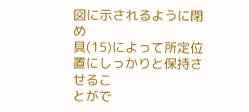図に示されるように閉め
具(15)によって所定位置にしっかりと保持させるこ
とがで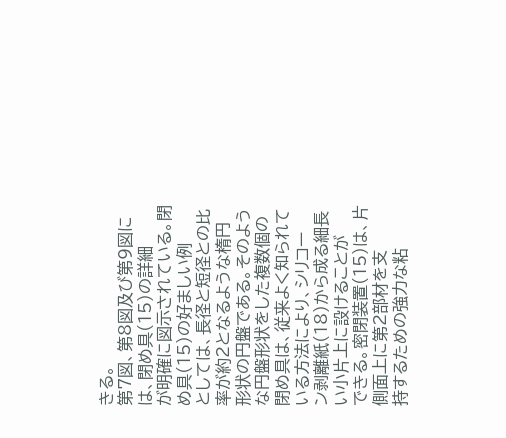きる。
第7図、第8図及び第9図には、閉め具(15)の詳細
が明確に図示されている。閉め具(15)の好ましい例
としては、長径と短径との比率が約2となるような楕円
形状の円盤である。そのような円盤形状をした複数個の
閉め具は、従来よく知られている方法により、シリコー
ン剥離紙(18)から成る細長い小片上に設けることが
できる。密閉装置(15)は、片側面上に第2部材を支
持するための強力な粘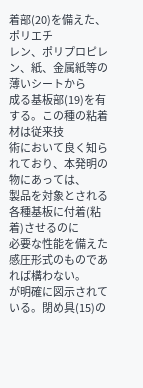着部(20)を備えた、ポリエチ
レン、ポリプロピレン、紙、金属紙等の薄いシートから
成る基板部(19)を有する。この種の粘着材は従来技
術において良く知られており、本発明の物にあっては、
製品を対象とされる各種基板に付着(粘着)させるのに
必要な性能を備えた感圧形式のものであれば構わない。
が明確に図示されている。閉め具(15)の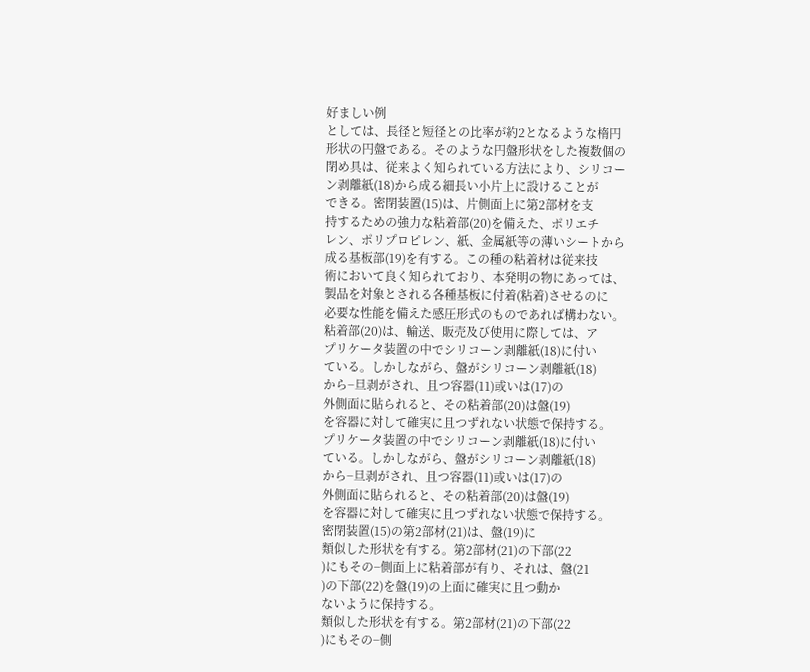好ましい例
としては、長径と短径との比率が約2となるような楕円
形状の円盤である。そのような円盤形状をした複数個の
閉め具は、従来よく知られている方法により、シリコー
ン剥離紙(18)から成る細長い小片上に設けることが
できる。密閉装置(15)は、片側面上に第2部材を支
持するための強力な粘着部(20)を備えた、ポリエチ
レン、ポリプロピレン、紙、金属紙等の薄いシートから
成る基板部(19)を有する。この種の粘着材は従来技
術において良く知られており、本発明の物にあっては、
製品を対象とされる各種基板に付着(粘着)させるのに
必要な性能を備えた感圧形式のものであれば構わない。
粘着部(20)は、輸送、販売及び使用に際しては、ア
プリケータ装置の中でシリコーン剥離紙(18)に付い
ている。しかしながら、盤がシリコーン剥離紙(18)
から−旦剥がされ、且つ容器(11)或いは(17)の
外側面に貼られると、その粘着部(20)は盤(19)
を容器に対して確実に且つずれない状態で保持する。
プリケータ装置の中でシリコーン剥離紙(18)に付い
ている。しかしながら、盤がシリコーン剥離紙(18)
から−旦剥がされ、且つ容器(11)或いは(17)の
外側面に貼られると、その粘着部(20)は盤(19)
を容器に対して確実に且つずれない状態で保持する。
密閉装置(15)の第2部材(21)は、盤(19)に
類似した形状を有する。第2部材(21)の下部(22
)にもその−側面上に粘着部が有り、それは、盤(21
)の下部(22)を盤(19)の上面に確実に且つ動か
ないように保持する。
類似した形状を有する。第2部材(21)の下部(22
)にもその−側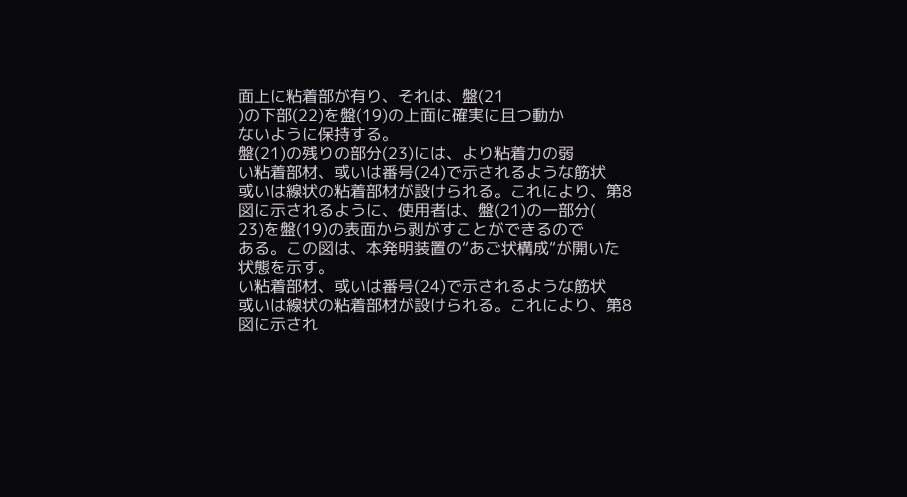面上に粘着部が有り、それは、盤(21
)の下部(22)を盤(19)の上面に確実に且つ動か
ないように保持する。
盤(21)の残りの部分(23)には、より粘着力の弱
い粘着部材、或いは番号(24)で示されるような筋状
或いは線状の粘着部材が設けられる。これにより、第8
図に示されるように、使用者は、盤(21)の一部分(
23)を盤(19)の表面から剥がすことができるので
ある。この図は、本発明装置の“あご状構成“が開いた
状態を示す。
い粘着部材、或いは番号(24)で示されるような筋状
或いは線状の粘着部材が設けられる。これにより、第8
図に示され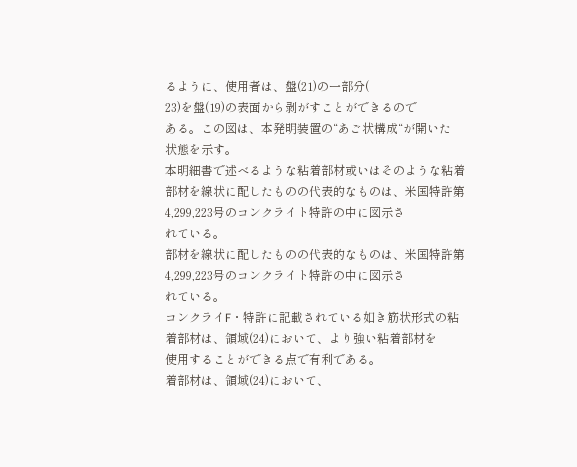るように、使用者は、盤(21)の一部分(
23)を盤(19)の表面から剥がすことができるので
ある。この図は、本発明装置の“あご状構成“が開いた
状態を示す。
本明細書で述べるような粘着部材或いはそのような粘着
部材を線状に配したものの代表的なものは、米国特許第
4,299,223号のコンクライト特許の中に図示さ
れている。
部材を線状に配したものの代表的なものは、米国特許第
4,299,223号のコンクライト特許の中に図示さ
れている。
コンクライF・特許に記載されている如き筋状形式の粘
着部材は、領域(24)において、より強い粘着部材を
使用することができる点で有利である。
着部材は、領域(24)において、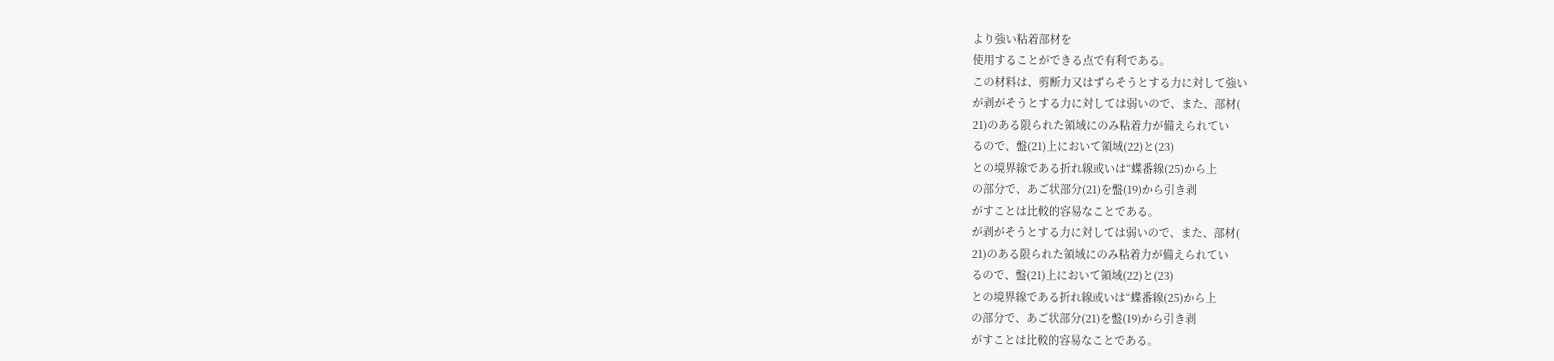より強い粘着部材を
使用することができる点で有利である。
この材料は、剪断力又はずらそうとする力に対して強い
が剥がそうとする力に対しては弱いので、また、部材(
21)のある限られた領域にのみ粘着力が備えられてい
るので、盤(21)上において領域(22)と(23)
との境界線である折れ線或いは“蝶番線(25)から上
の部分で、あご状部分(21)を盤(19)から引き剥
がすことは比較的容易なことである。
が剥がそうとする力に対しては弱いので、また、部材(
21)のある限られた領域にのみ粘着力が備えられてい
るので、盤(21)上において領域(22)と(23)
との境界線である折れ線或いは“蝶番線(25)から上
の部分で、あご状部分(21)を盤(19)から引き剥
がすことは比較的容易なことである。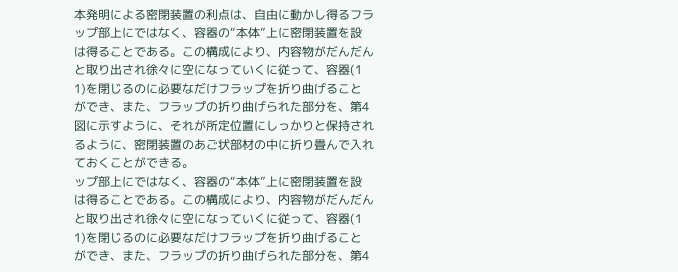本発明による密閉装置の利点は、自由に動かし得るフラ
ップ部上にではなく、容器の“本体”上に密閉装置を設
は得ることである。この構成により、内容物がだんだん
と取り出され徐々に空になっていくに従って、容器(1
1)を閉じるのに必要なだけフラップを折り曲げること
ができ、また、フラップの折り曲げられた部分を、第4
図に示すように、それが所定位置にしっかりと保持され
るように、密閉装置のあご状部材の中に折り畳んで入れ
ておくことができる。
ップ部上にではなく、容器の“本体”上に密閉装置を設
は得ることである。この構成により、内容物がだんだん
と取り出され徐々に空になっていくに従って、容器(1
1)を閉じるのに必要なだけフラップを折り曲げること
ができ、また、フラップの折り曲げられた部分を、第4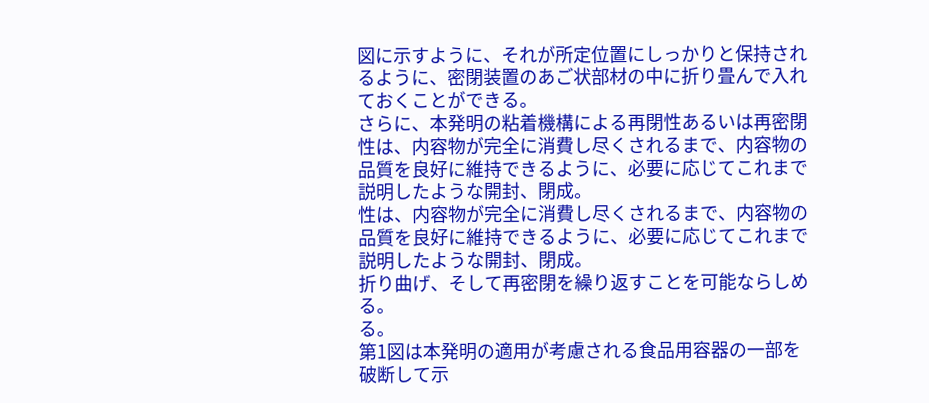図に示すように、それが所定位置にしっかりと保持され
るように、密閉装置のあご状部材の中に折り畳んで入れ
ておくことができる。
さらに、本発明の粘着機構による再閉性あるいは再密閉
性は、内容物が完全に消費し尽くされるまで、内容物の
品質を良好に維持できるように、必要に応じてこれまで
説明したような開封、閉成。
性は、内容物が完全に消費し尽くされるまで、内容物の
品質を良好に維持できるように、必要に応じてこれまで
説明したような開封、閉成。
折り曲げ、そして再密閉を繰り返すことを可能ならしめ
る。
る。
第1図は本発明の適用が考慮される食品用容器の一部を
破断して示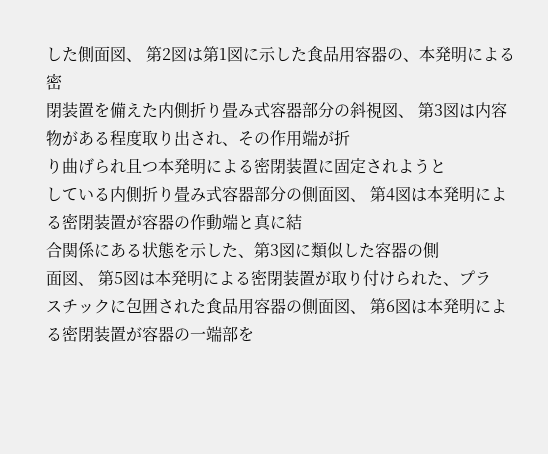した側面図、 第2図は第1図に示した食品用容器の、本発明による密
閉装置を備えた内側折り畳み式容器部分の斜視図、 第3図は内容物がある程度取り出され、その作用端が折
り曲げられ且つ本発明による密閉装置に固定されようと
している内側折り畳み式容器部分の側面図、 第4図は本発明による密閉装置が容器の作動端と真に結
合関係にある状態を示した、第3図に類似した容器の側
面図、 第5図は本発明による密閉装置が取り付けられた、プラ
スチックに包囲された食品用容器の側面図、 第6図は本発明による密閉装置が容器の一端部を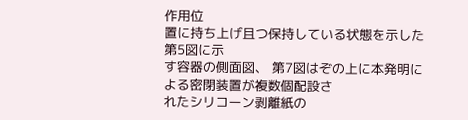作用位
置に持ち上げ且つ保持している状態を示した第5図に示
す容器の側面図、 第7図はぞの上に本発明による密閉装置が複数個配設さ
れたシリコーン剥離紙の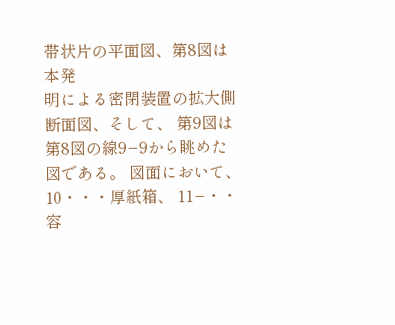帯状片の平面図、第8図は本発
明による密閉装置の拡大側断面図、そして、 第9図は第8図の線9−9から眺めた図である。 図面において、 10・・・厚紙箱、 11−・・容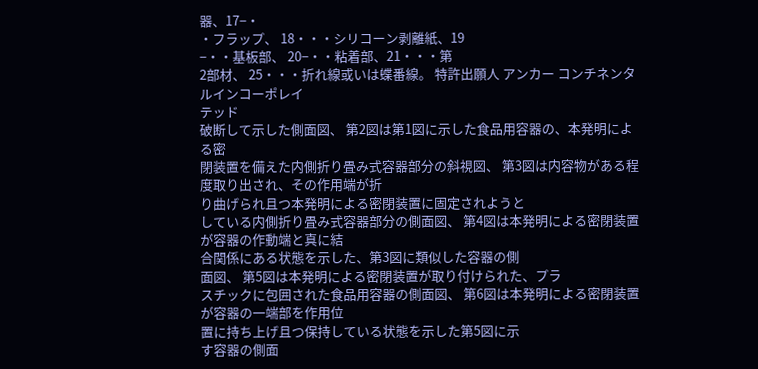器、17−・
・フラップ、 18・・・シリコーン剥離紙、19
−・・基板部、 20−・・粘着部、21・・・第
2部材、 25・・・折れ線或いは蝶番線。 特許出願人 アンカー コンチネンタルインコーポレイ
テッド
破断して示した側面図、 第2図は第1図に示した食品用容器の、本発明による密
閉装置を備えた内側折り畳み式容器部分の斜視図、 第3図は内容物がある程度取り出され、その作用端が折
り曲げられ且つ本発明による密閉装置に固定されようと
している内側折り畳み式容器部分の側面図、 第4図は本発明による密閉装置が容器の作動端と真に結
合関係にある状態を示した、第3図に類似した容器の側
面図、 第5図は本発明による密閉装置が取り付けられた、プラ
スチックに包囲された食品用容器の側面図、 第6図は本発明による密閉装置が容器の一端部を作用位
置に持ち上げ且つ保持している状態を示した第5図に示
す容器の側面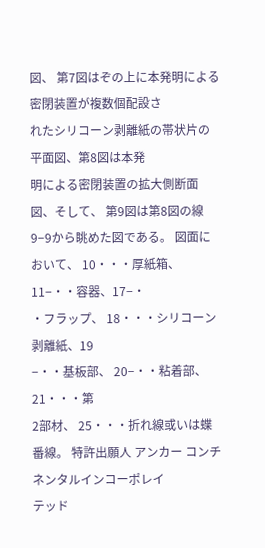図、 第7図はぞの上に本発明による密閉装置が複数個配設さ
れたシリコーン剥離紙の帯状片の平面図、第8図は本発
明による密閉装置の拡大側断面図、そして、 第9図は第8図の線9−9から眺めた図である。 図面において、 10・・・厚紙箱、 11−・・容器、17−・
・フラップ、 18・・・シリコーン剥離紙、19
−・・基板部、 20−・・粘着部、21・・・第
2部材、 25・・・折れ線或いは蝶番線。 特許出願人 アンカー コンチネンタルインコーポレイ
テッド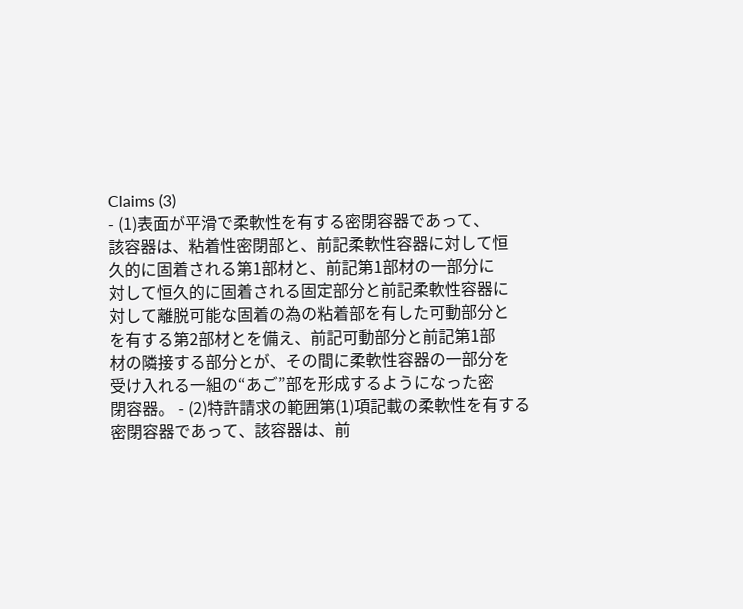Claims (3)
- (1)表面が平滑で柔軟性を有する密閉容器であって、
該容器は、粘着性密閉部と、前記柔軟性容器に対して恒
久的に固着される第1部材と、前記第1部材の一部分に
対して恒久的に固着される固定部分と前記柔軟性容器に
対して離脱可能な固着の為の粘着部を有した可動部分と
を有する第2部材とを備え、前記可動部分と前記第1部
材の隣接する部分とが、その間に柔軟性容器の一部分を
受け入れる一組の“あご”部を形成するようになった密
閉容器。 - (2)特許請求の範囲第(1)項記載の柔軟性を有する
密閉容器であって、該容器は、前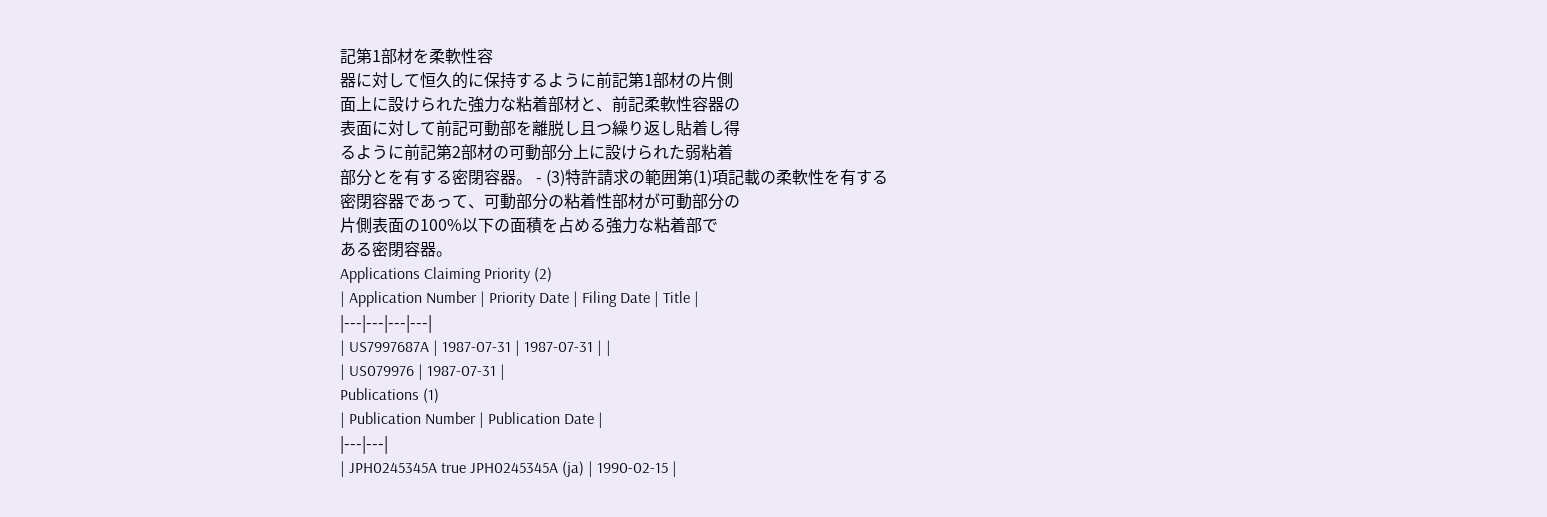記第1部材を柔軟性容
器に対して恒久的に保持するように前記第1部材の片側
面上に設けられた強力な粘着部材と、前記柔軟性容器の
表面に対して前記可動部を離脱し且つ繰り返し貼着し得
るように前記第2部材の可動部分上に設けられた弱粘着
部分とを有する密閉容器。 - (3)特許請求の範囲第(1)項記載の柔軟性を有する
密閉容器であって、可動部分の粘着性部材が可動部分の
片側表面の100%以下の面積を占める強力な粘着部で
ある密閉容器。
Applications Claiming Priority (2)
| Application Number | Priority Date | Filing Date | Title |
|---|---|---|---|
| US7997687A | 1987-07-31 | 1987-07-31 | |
| US079976 | 1987-07-31 |
Publications (1)
| Publication Number | Publication Date |
|---|---|
| JPH0245345A true JPH0245345A (ja) | 1990-02-15 |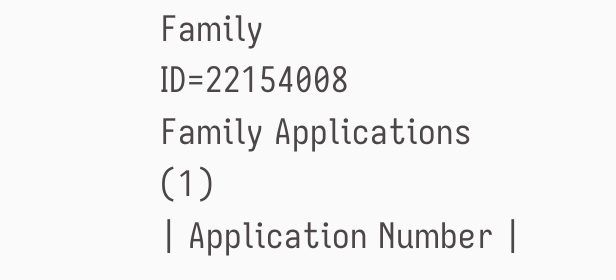Family
ID=22154008
Family Applications (1)
| Application Number |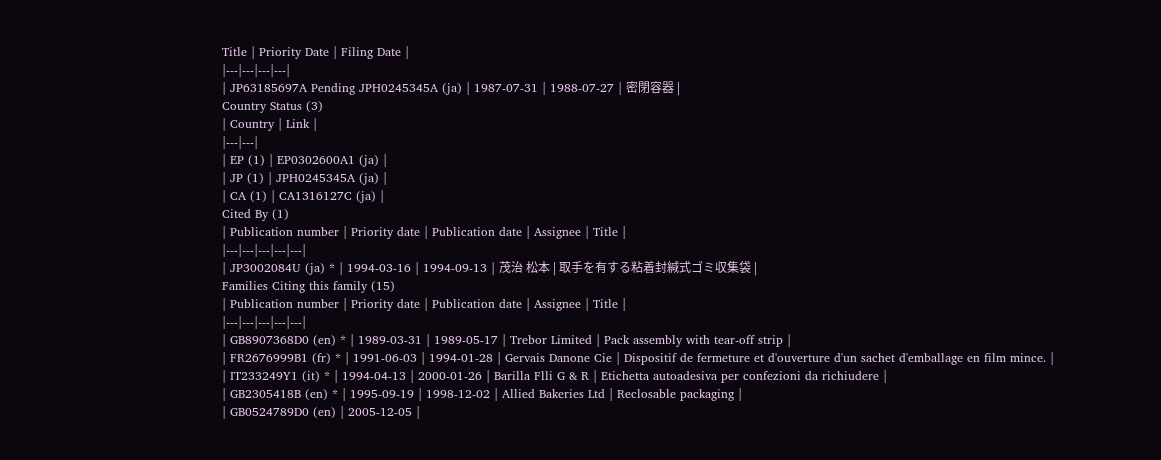Title | Priority Date | Filing Date |
|---|---|---|---|
| JP63185697A Pending JPH0245345A (ja) | 1987-07-31 | 1988-07-27 | 密閉容器 |
Country Status (3)
| Country | Link |
|---|---|
| EP (1) | EP0302600A1 (ja) |
| JP (1) | JPH0245345A (ja) |
| CA (1) | CA1316127C (ja) |
Cited By (1)
| Publication number | Priority date | Publication date | Assignee | Title |
|---|---|---|---|---|
| JP3002084U (ja) * | 1994-03-16 | 1994-09-13 | 茂治 松本 | 取手を有する粘着封緘式ゴミ収集袋 |
Families Citing this family (15)
| Publication number | Priority date | Publication date | Assignee | Title |
|---|---|---|---|---|
| GB8907368D0 (en) * | 1989-03-31 | 1989-05-17 | Trebor Limited | Pack assembly with tear-off strip |
| FR2676999B1 (fr) * | 1991-06-03 | 1994-01-28 | Gervais Danone Cie | Dispositif de fermeture et d'ouverture d'un sachet d'emballage en film mince. |
| IT233249Y1 (it) * | 1994-04-13 | 2000-01-26 | Barilla Flli G & R | Etichetta autoadesiva per confezioni da richiudere |
| GB2305418B (en) * | 1995-09-19 | 1998-12-02 | Allied Bakeries Ltd | Reclosable packaging |
| GB0524789D0 (en) | 2005-12-05 |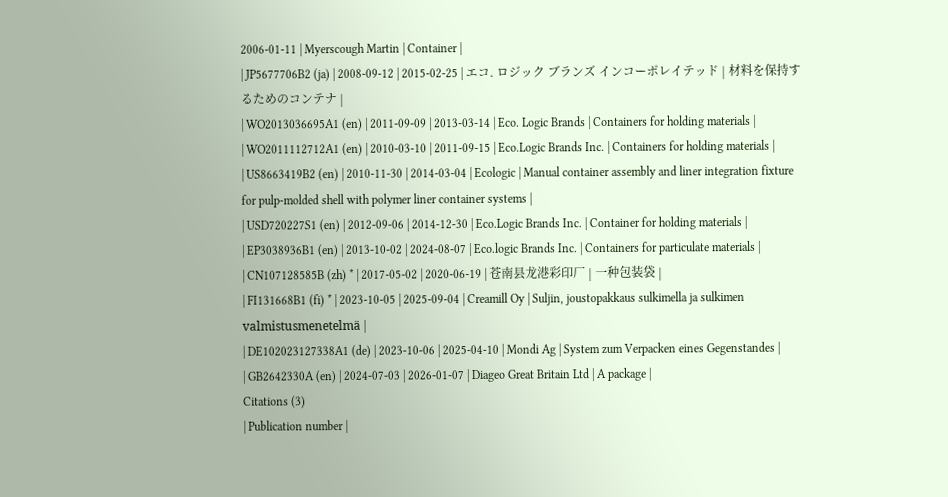2006-01-11 | Myerscough Martin | Container |
| JP5677706B2 (ja) | 2008-09-12 | 2015-02-25 | エコ. ロジック ブランズ インコーポレイテッド | 材料を保持するためのコンテナ |
| WO2013036695A1 (en) | 2011-09-09 | 2013-03-14 | Eco. Logic Brands | Containers for holding materials |
| WO2011112712A1 (en) | 2010-03-10 | 2011-09-15 | Eco.Logic Brands Inc. | Containers for holding materials |
| US8663419B2 (en) | 2010-11-30 | 2014-03-04 | Ecologic | Manual container assembly and liner integration fixture for pulp-molded shell with polymer liner container systems |
| USD720227S1 (en) | 2012-09-06 | 2014-12-30 | Eco.Logic Brands Inc. | Container for holding materials |
| EP3038936B1 (en) | 2013-10-02 | 2024-08-07 | Eco.logic Brands Inc. | Containers for particulate materials |
| CN107128585B (zh) * | 2017-05-02 | 2020-06-19 | 苍南县龙港彩印厂 | 一种包装袋 |
| FI131668B1 (fi) * | 2023-10-05 | 2025-09-04 | Creamill Oy | Suljin, joustopakkaus sulkimella ja sulkimen valmistusmenetelmä |
| DE102023127338A1 (de) | 2023-10-06 | 2025-04-10 | Mondi Ag | System zum Verpacken eines Gegenstandes |
| GB2642330A (en) | 2024-07-03 | 2026-01-07 | Diageo Great Britain Ltd | A package |
Citations (3)
| Publication number |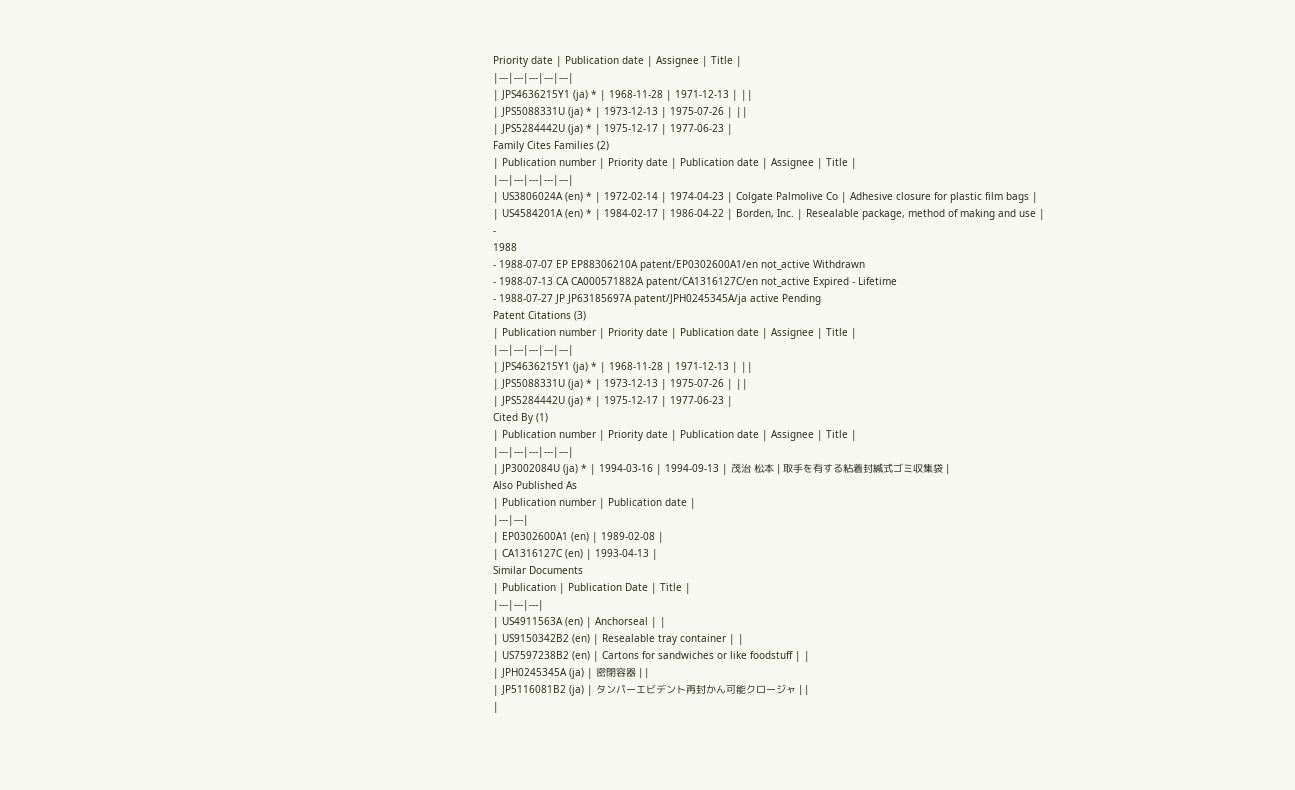Priority date | Publication date | Assignee | Title |
|---|---|---|---|---|
| JPS4636215Y1 (ja) * | 1968-11-28 | 1971-12-13 | ||
| JPS5088331U (ja) * | 1973-12-13 | 1975-07-26 | ||
| JPS5284442U (ja) * | 1975-12-17 | 1977-06-23 |
Family Cites Families (2)
| Publication number | Priority date | Publication date | Assignee | Title |
|---|---|---|---|---|
| US3806024A (en) * | 1972-02-14 | 1974-04-23 | Colgate Palmolive Co | Adhesive closure for plastic film bags |
| US4584201A (en) * | 1984-02-17 | 1986-04-22 | Borden, Inc. | Resealable package, method of making and use |
-
1988
- 1988-07-07 EP EP88306210A patent/EP0302600A1/en not_active Withdrawn
- 1988-07-13 CA CA000571882A patent/CA1316127C/en not_active Expired - Lifetime
- 1988-07-27 JP JP63185697A patent/JPH0245345A/ja active Pending
Patent Citations (3)
| Publication number | Priority date | Publication date | Assignee | Title |
|---|---|---|---|---|
| JPS4636215Y1 (ja) * | 1968-11-28 | 1971-12-13 | ||
| JPS5088331U (ja) * | 1973-12-13 | 1975-07-26 | ||
| JPS5284442U (ja) * | 1975-12-17 | 1977-06-23 |
Cited By (1)
| Publication number | Priority date | Publication date | Assignee | Title |
|---|---|---|---|---|
| JP3002084U (ja) * | 1994-03-16 | 1994-09-13 | 茂治 松本 | 取手を有する粘着封緘式ゴミ収集袋 |
Also Published As
| Publication number | Publication date |
|---|---|
| EP0302600A1 (en) | 1989-02-08 |
| CA1316127C (en) | 1993-04-13 |
Similar Documents
| Publication | Publication Date | Title |
|---|---|---|
| US4911563A (en) | Anchorseal | |
| US9150342B2 (en) | Resealable tray container | |
| US7597238B2 (en) | Cartons for sandwiches or like foodstuff | |
| JPH0245345A (ja) | 密閉容器 | |
| JP5116081B2 (ja) | タンパーエビデント再封かん可能クロージャ | |
|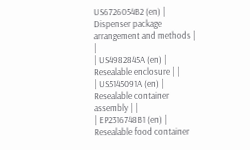US6726054B2 (en) | Dispenser package arrangement and methods | |
| US4982845A (en) | Resealable enclosure | |
| US5145091A (en) | Resealable container assembly | |
| EP2316748B1 (en) | Resealable food container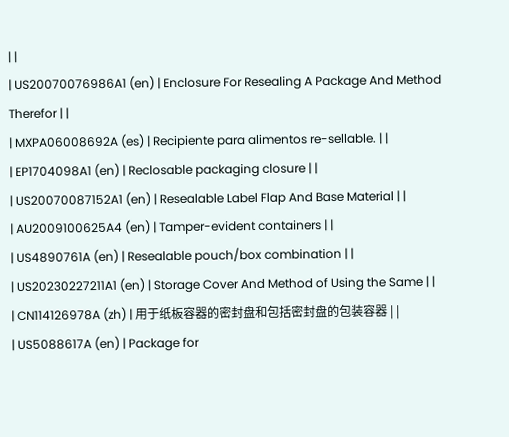| |
| US20070076986A1 (en) | Enclosure For Resealing A Package And Method Therefor | |
| MXPA06008692A (es) | Recipiente para alimentos re-sellable. | |
| EP1704098A1 (en) | Reclosable packaging closure | |
| US20070087152A1 (en) | Resealable Label Flap And Base Material | |
| AU2009100625A4 (en) | Tamper-evident containers | |
| US4890761A (en) | Resealable pouch/box combination | |
| US20230227211A1 (en) | Storage Cover And Method of Using the Same | |
| CN114126978A (zh) | 用于纸板容器的密封盘和包括密封盘的包装容器 | |
| US5088617A (en) | Package for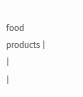food products | |
|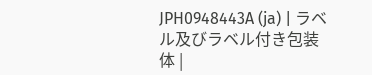JPH0948443A (ja) | ラベル及びラベル付き包装体 |